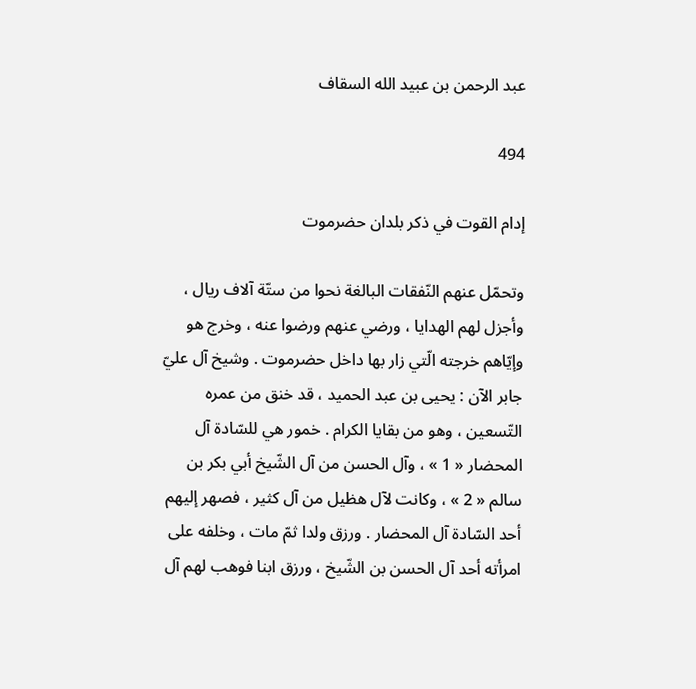عبد الرحمن بن عبيد الله السقاف

494

إدام القوت في ذكر بلدان حضرموت

وتحمّل عنهم النّفقات البالغة نحوا من ستّة آلاف ريال ، وأجزل لهم الهدايا ، ورضي عنهم ورضوا عنه ، وخرج هو وإيّاهم خرجته الّتي زار بها داخل حضرموت . وشيخ آل عليّ جابر الآن : يحيى بن عبد الحميد ، قد خنق من عمره التّسعين ، وهو من بقايا الكرام . خمور هي للسّادة آل المحضار « 1 » ، وآل الحسن من آل الشّيخ أبي بكر بن سالم « 2 » ، وكانت لآل هظيل من آل كثير ، فصهر إليهم أحد السّادة آل المحضار . ورزق ولدا ثمّ مات ، وخلفه على امرأته أحد آل الحسن بن الشّيخ ، ورزق ابنا فوهب لهم آل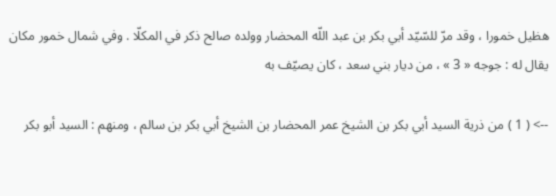هظيل خمورا ، وقد مرّ للسّيّد أبي بكر بن عبد اللّه المحضار وولده صالح ذكر في المكلّا . وفي شمال خمور مكان يقال له : جوجه « 3 » ، من ديار بني سعد ، كان يصيّف به

--> ( 1 ) من ذرية السيد أبي بكر بن الشيخ عمر المحضار بن الشيخ أبي بكر بن سالم ، ومنهم : السيد أبو بكر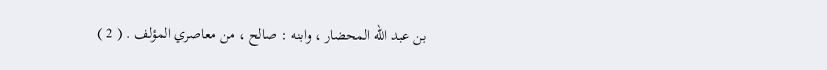بن عبد اللّه المحضار ، وابنه : صالح ، من معاصري المؤلف . ( 2 )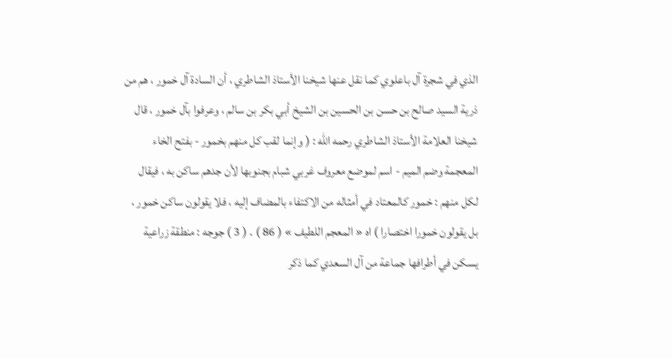الذي في شجرة آل باعلوي كما نقل عنها شيخنا الأستاذ الشاطري ، أن السادة آل خمور ، هم من ذرية السيد صالح بن حسن بن الحسين بن الشيخ أبي بكر بن سالم ، وعرفوا بآل خمور ، قال شيخنا العلامة الأستاذ الشاطري رحمه اللّه : ( وإنما لقب كل منهم بخمور - بفتح الخاء المعجمة وضم الميم - اسم لموضع معروف غربي شبام بجنوبها لأن جدهم ساكن به ، فيقال لكل منهم : خمور كالمعتاد في أمثاله من الاكتفاء بالمضاف إليه ، فلا يقولون ساكن خمور ، بل يقولون خمورا اختصارا ) اه « المعجم اللطيف » ( 86 ) . ( 3 ) جوجه : منطقة زراعية يسكن في أطرافها جماعة من آل السعدي كما ذكر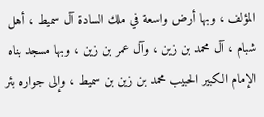المؤلف ، وبها أرض واسعة في ملك السادة آل سميط ، أهل شبام ، آل محمد بن زين ، وآل عمر بن زين ، وبها مسجد بناه الإمام الكبير الحبيب محمد بن زين بن سميط ، وإلى جواره بئر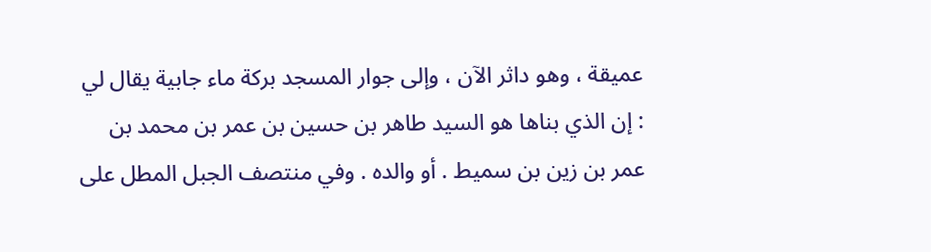عميقة ، وهو داثر الآن ، وإلى جوار المسجد بركة ماء جابية يقال لي : إن الذي بناها هو السيد طاهر بن حسين بن عمر بن محمد بن عمر بن زين بن سميط . أو والده . وفي منتصف الجبل المطل على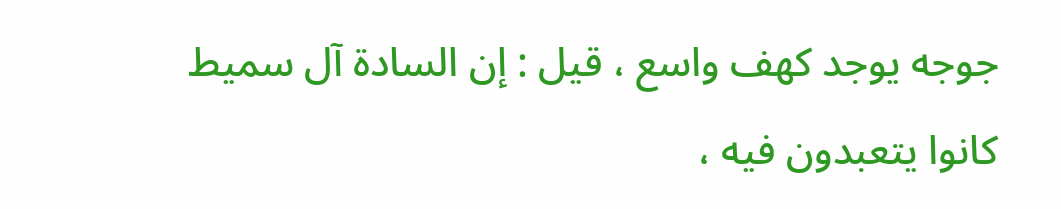جوجه يوجد كهف واسع ، قيل : إن السادة آل سميط كانوا يتعبدون فيه ،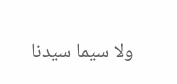ولا سيما سيدنا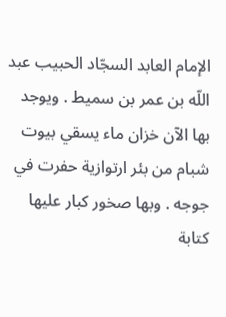الإمام العابد السجّاد الحبيب عبد اللّه بن عمر بن سميط . ويوجد بها الآن خزان ماء يسقي بيوت شبام من بئر ارتوازية حفرت في جوجه . وبها صخور كبار عليها كتابة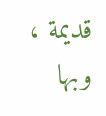قديمة ، وبها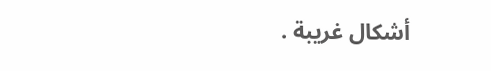أشكال غريبة .